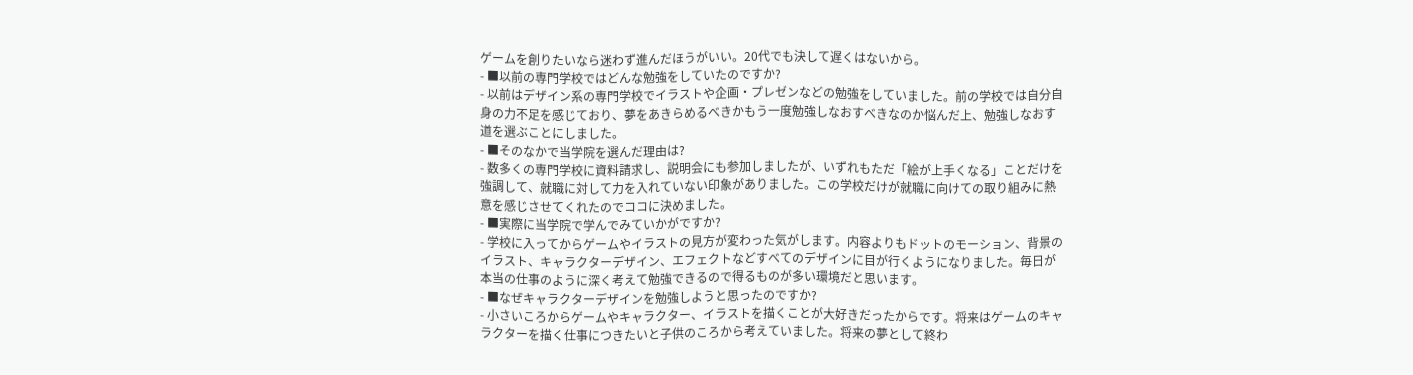ゲームを創りたいなら迷わず進んだほうがいい。20代でも決して遅くはないから。
- ■以前の専門学校ではどんな勉強をしていたのですか?
- 以前はデザイン系の専門学校でイラストや企画・プレゼンなどの勉強をしていました。前の学校では自分自身の力不足を感じており、夢をあきらめるべきかもう一度勉強しなおすべきなのか悩んだ上、勉強しなおす道を選ぶことにしました。
- ■そのなかで当学院を選んだ理由は?
- 数多くの専門学校に資料請求し、説明会にも参加しましたが、いずれもただ「絵が上手くなる」ことだけを強調して、就職に対して力を入れていない印象がありました。この学校だけが就職に向けての取り組みに熱意を感じさせてくれたのでココに決めました。
- ■実際に当学院で学んでみていかがですか?
- 学校に入ってからゲームやイラストの見方が変わった気がします。内容よりもドットのモーション、背景のイラスト、キャラクターデザイン、エフェクトなどすべてのデザインに目が行くようになりました。毎日が本当の仕事のように深く考えて勉強できるので得るものが多い環境だと思います。
- ■なぜキャラクターデザインを勉強しようと思ったのですか?
- 小さいころからゲームやキャラクター、イラストを描くことが大好きだったからです。将来はゲームのキャラクターを描く仕事につきたいと子供のころから考えていました。将来の夢として終わ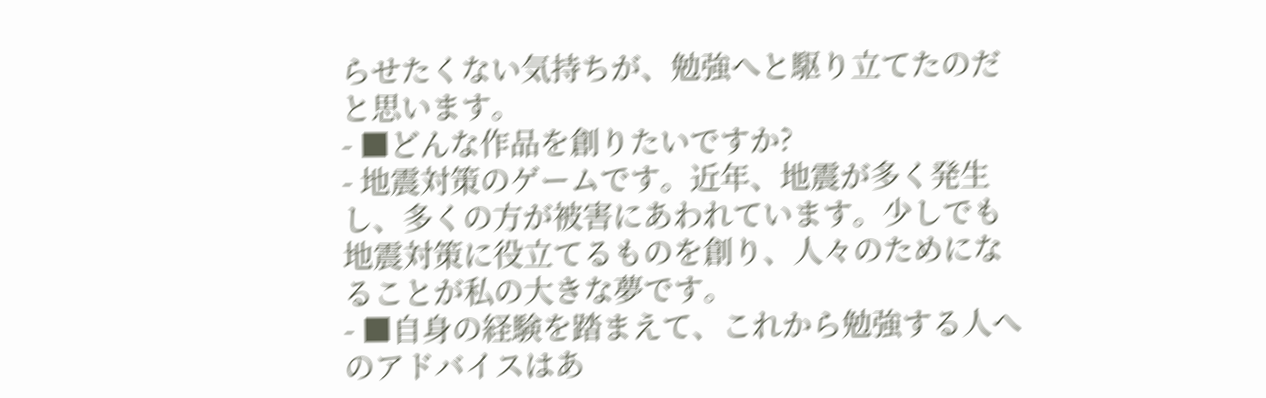らせたくない気持ちが、勉強へと駆り立てたのだと思います。
- ■どんな作品を創りたいですか?
- 地震対策のゲームです。近年、地震が多く発生し、多くの方が被害にあわれています。少しでも地震対策に役立てるものを創り、人々のためになることが私の大きな夢です。
- ■自身の経験を踏まえて、これから勉強する人へのアドバイスはあ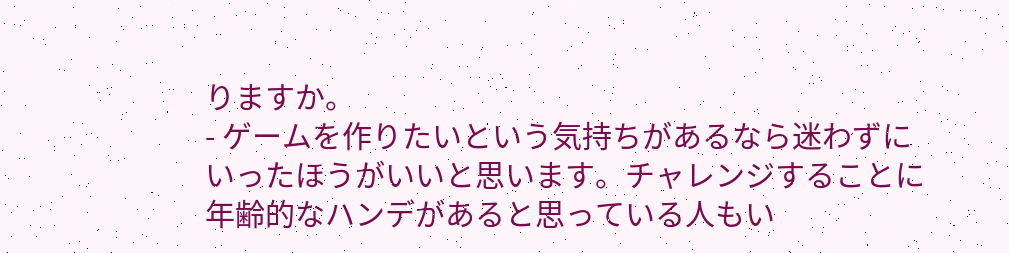りますか。
- ゲームを作りたいという気持ちがあるなら迷わずにいったほうがいいと思います。チャレンジすることに年齢的なハンデがあると思っている人もい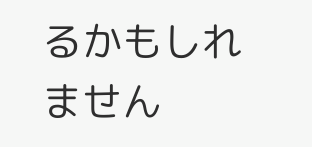るかもしれません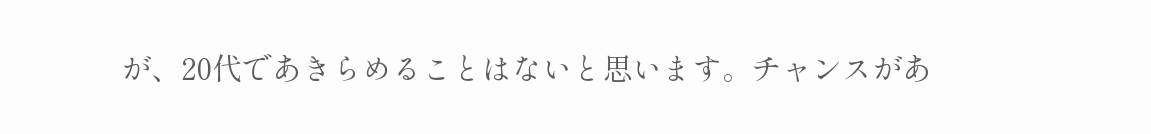が、20代であきらめることはないと思います。チャンスがあ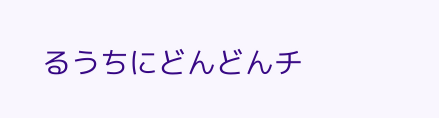るうちにどんどんチ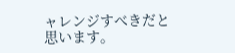ャレンジすべきだと思います。